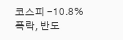코스피 -10.8% 폭락, 반도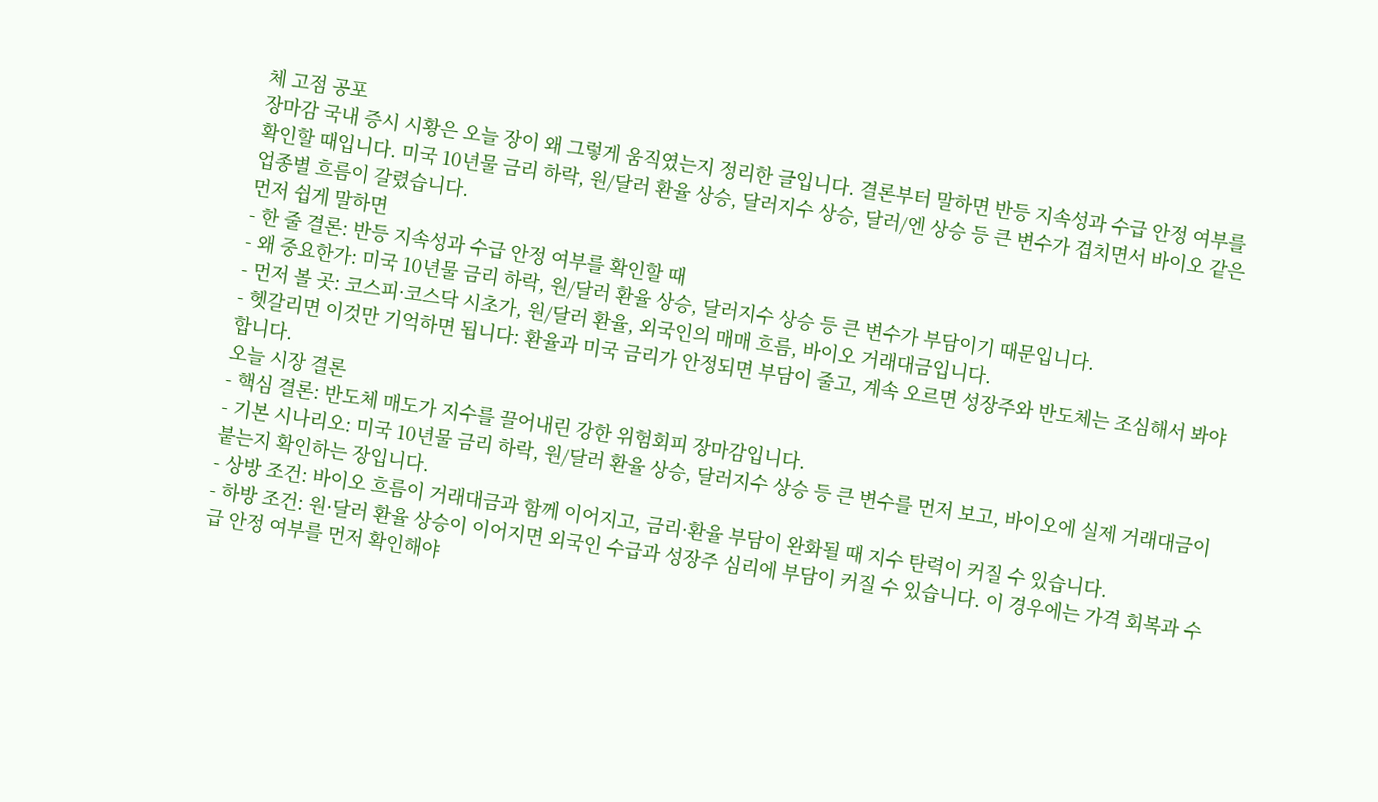체 고점 공포
장마감 국내 증시 시황은 오늘 장이 왜 그렇게 움직였는지 정리한 글입니다. 결론부터 말하면 반등 지속성과 수급 안정 여부를 확인할 때입니다. 미국 10년물 금리 하락, 원/달러 환율 상승, 달러지수 상승, 달러/엔 상승 등 큰 변수가 겹치면서 바이오 같은 업종별 흐름이 갈렸습니다.
먼저 쉽게 말하면
- 한 줄 결론: 반등 지속성과 수급 안정 여부를 확인할 때
- 왜 중요한가: 미국 10년물 금리 하락, 원/달러 환율 상승, 달러지수 상승 등 큰 변수가 부담이기 때문입니다.
- 먼저 볼 곳: 코스피·코스닥 시초가, 원/달러 환율, 외국인의 매매 흐름, 바이오 거래대금입니다.
- 헷갈리면 이것만 기억하면 됩니다: 환율과 미국 금리가 안정되면 부담이 줄고, 계속 오르면 성장주와 반도체는 조심해서 봐야 합니다.
오늘 시장 결론
- 핵심 결론: 반도체 매도가 지수를 끌어내린 강한 위험회피 장마감입니다.
- 기본 시나리오: 미국 10년물 금리 하락, 원/달러 환율 상승, 달러지수 상승 등 큰 변수를 먼저 보고, 바이오에 실제 거래대금이 붙는지 확인하는 장입니다.
- 상방 조건: 바이오 흐름이 거래대금과 함께 이어지고, 금리·환율 부담이 완화될 때 지수 탄력이 커질 수 있습니다.
- 하방 조건: 원·달러 환율 상승이 이어지면 외국인 수급과 성장주 심리에 부담이 커질 수 있습니다. 이 경우에는 가격 회복과 수급 안정 여부를 먼저 확인해야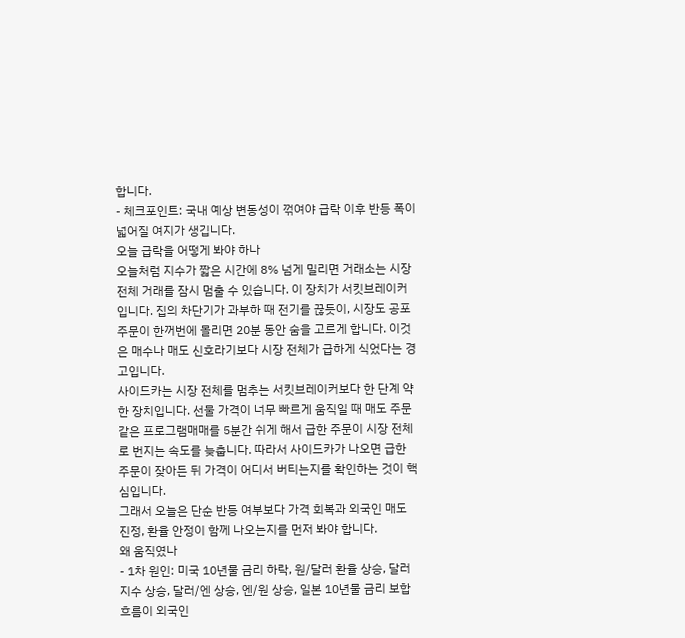합니다.
- 체크포인트: 국내 예상 변동성이 꺾여야 급락 이후 반등 폭이 넓어질 여지가 생깁니다.
오늘 급락을 어떻게 봐야 하나
오늘처럼 지수가 짧은 시간에 8% 넘게 밀리면 거래소는 시장 전체 거래를 잠시 멈출 수 있습니다. 이 장치가 서킷브레이커입니다. 집의 차단기가 과부하 때 전기를 끊듯이, 시장도 공포 주문이 한꺼번에 몰리면 20분 동안 숨을 고르게 합니다. 이것은 매수나 매도 신호라기보다 시장 전체가 급하게 식었다는 경고입니다.
사이드카는 시장 전체를 멈추는 서킷브레이커보다 한 단계 약한 장치입니다. 선물 가격이 너무 빠르게 움직일 때 매도 주문 같은 프로그램매매를 5분간 쉬게 해서 급한 주문이 시장 전체로 번지는 속도를 늦춥니다. 따라서 사이드카가 나오면 급한 주문이 잦아든 뒤 가격이 어디서 버티는지를 확인하는 것이 핵심입니다.
그래서 오늘은 단순 반등 여부보다 가격 회복과 외국인 매도 진정, 환율 안정이 함께 나오는지를 먼저 봐야 합니다.
왜 움직였나
- 1차 원인: 미국 10년물 금리 하락, 원/달러 환율 상승, 달러지수 상승, 달러/엔 상승, 엔/원 상승, 일본 10년물 금리 보합 흐름이 외국인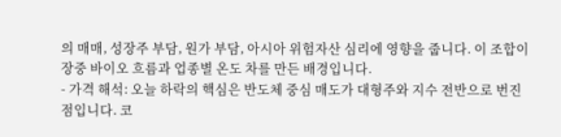의 매매, 성장주 부담, 원가 부담, 아시아 위험자산 심리에 영향을 줍니다. 이 조합이 장중 바이오 흐름과 업종별 온도 차를 만든 배경입니다.
- 가격 해석: 오늘 하락의 핵심은 반도체 중심 매도가 대형주와 지수 전반으로 번진 점입니다. 코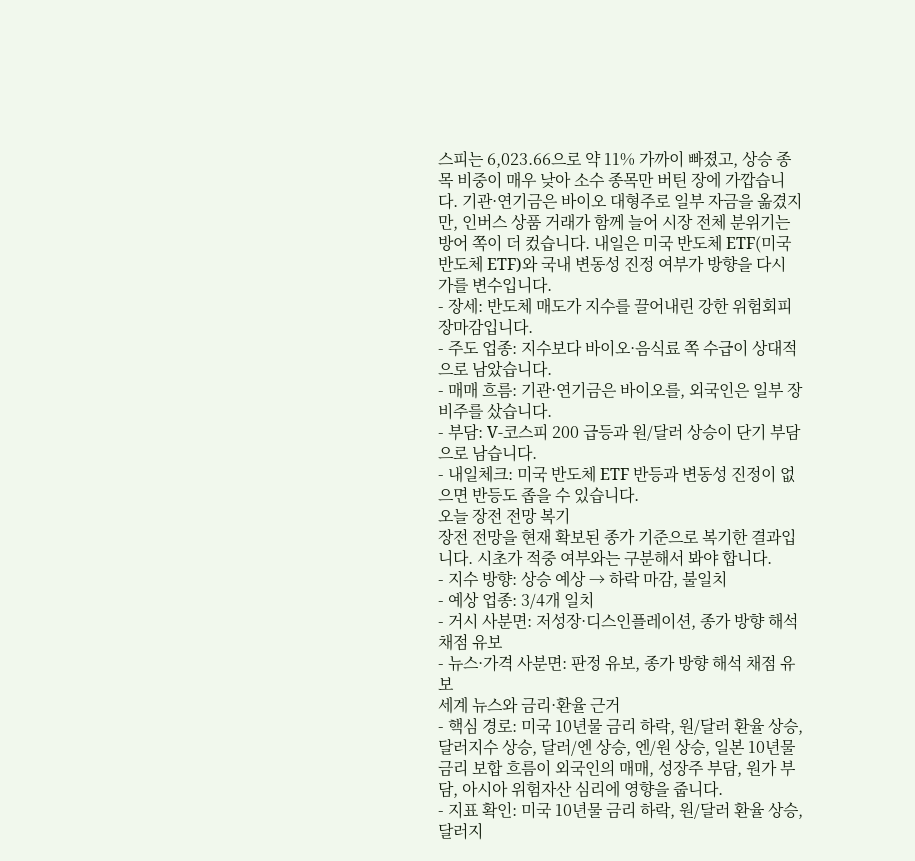스피는 6,023.66으로 약 11% 가까이 빠졌고, 상승 종목 비중이 매우 낮아 소수 종목만 버틴 장에 가깝습니다. 기관·연기금은 바이오 대형주로 일부 자금을 옮겼지만, 인버스 상품 거래가 함께 늘어 시장 전체 분위기는 방어 쪽이 더 컸습니다. 내일은 미국 반도체 ETF(미국 반도체 ETF)와 국내 변동성 진정 여부가 방향을 다시 가를 변수입니다.
- 장세: 반도체 매도가 지수를 끌어내린 강한 위험회피 장마감입니다.
- 주도 업종: 지수보다 바이오·음식료 쪽 수급이 상대적으로 남았습니다.
- 매매 흐름: 기관·연기금은 바이오를, 외국인은 일부 장비주를 샀습니다.
- 부담: V-코스피 200 급등과 원/달러 상승이 단기 부담으로 남습니다.
- 내일체크: 미국 반도체 ETF 반등과 변동성 진정이 없으면 반등도 좁을 수 있습니다.
오늘 장전 전망 복기
장전 전망을 현재 확보된 종가 기준으로 복기한 결과입니다. 시초가 적중 여부와는 구분해서 봐야 합니다.
- 지수 방향: 상승 예상 → 하락 마감, 불일치
- 예상 업종: 3/4개 일치
- 거시 사분면: 저성장·디스인플레이션, 종가 방향 해석 채점 유보
- 뉴스·가격 사분면: 판정 유보, 종가 방향 해석 채점 유보
세계 뉴스와 금리·환율 근거
- 핵심 경로: 미국 10년물 금리 하락, 원/달러 환율 상승, 달러지수 상승, 달러/엔 상승, 엔/원 상승, 일본 10년물 금리 보합 흐름이 외국인의 매매, 성장주 부담, 원가 부담, 아시아 위험자산 심리에 영향을 줍니다.
- 지표 확인: 미국 10년물 금리 하락, 원/달러 환율 상승, 달러지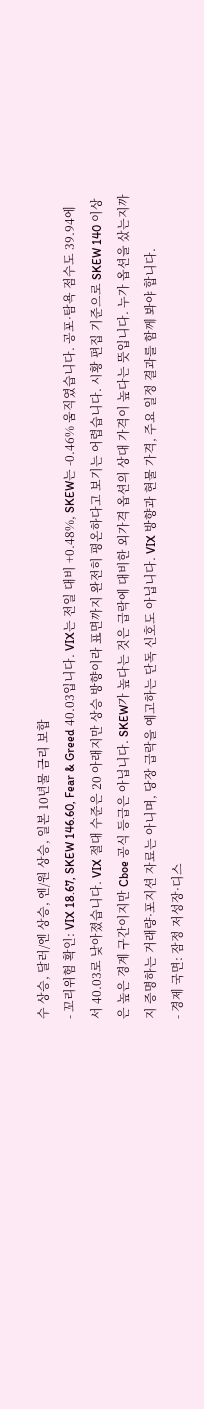수 상승, 달러/엔 상승, 엔/원 상승, 일본 10년물 금리 보합
- 꼬리위험 확인: VIX 18.67, SKEW 146.60, Fear & Greed 40.03입니다. VIX는 전일 대비 +0.48%, SKEW는 -0.46% 움직였습니다. 공포·탐욕 점수도 39.94에서 40.03로 낮아졌습니다. VIX 절대 수준은 20 아래지만 상승 방향이라 표면까지 완전히 평온하다고 보기는 어렵습니다. 시황 편집 기준으로 SKEW 140 이상은 높은 경계 구간이지만 Cboe 공식 등급은 아닙니다. SKEW가 높다는 것은 급락에 대비한 외가격 옵션의 상대 가격이 높다는 뜻입니다. 누가 옵션을 샀는지까지 증명하는 거래량·포지션 자료는 아니며, 당장 급락을 예고하는 단독 신호도 아닙니다. VIX 방향과 현물 가격, 주요 일정 결과를 함께 봐야 합니다.
- 경제 국면: 잠정 저성장·디스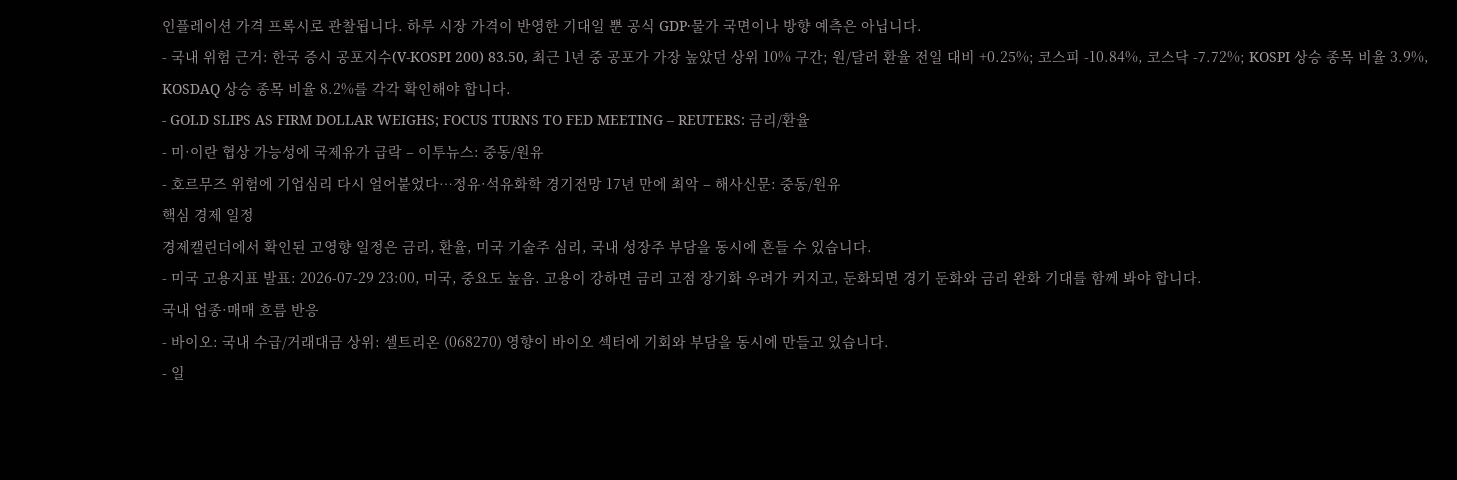인플레이션 가격 프록시로 관찰됩니다. 하루 시장 가격이 반영한 기대일 뿐 공식 GDP·물가 국면이나 방향 예측은 아닙니다.
- 국내 위험 근거: 한국 증시 공포지수(V-KOSPI 200) 83.50, 최근 1년 중 공포가 가장 높았던 상위 10% 구간; 원/달러 환율 전일 대비 +0.25%; 코스피 -10.84%, 코스닥 -7.72%; KOSPI 상승 종목 비율 3.9%, KOSDAQ 상승 종목 비율 8.2%를 각각 확인해야 합니다.
- GOLD SLIPS AS FIRM DOLLAR WEIGHS; FOCUS TURNS TO FED MEETING – REUTERS: 금리/환율
- 미·이란 협상 가능성에 국제유가 급락 – 이투뉴스: 중동/원유
- 호르무즈 위험에 기업심리 다시 얼어붙었다…정유·석유화학 경기전망 17년 만에 최악 – 해사신문: 중동/원유
핵심 경제 일정
경제캘린더에서 확인된 고영향 일정은 금리, 환율, 미국 기술주 심리, 국내 성장주 부담을 동시에 흔들 수 있습니다.
- 미국 고용지표 발표: 2026-07-29 23:00, 미국, 중요도 높음. 고용이 강하면 금리 고점 장기화 우려가 커지고, 둔화되면 경기 둔화와 금리 완화 기대를 함께 봐야 합니다.
국내 업종·매매 흐름 반응
- 바이오: 국내 수급/거래대금 상위: 셀트리온 (068270) 영향이 바이오 섹터에 기회와 부담을 동시에 만들고 있습니다.
- 일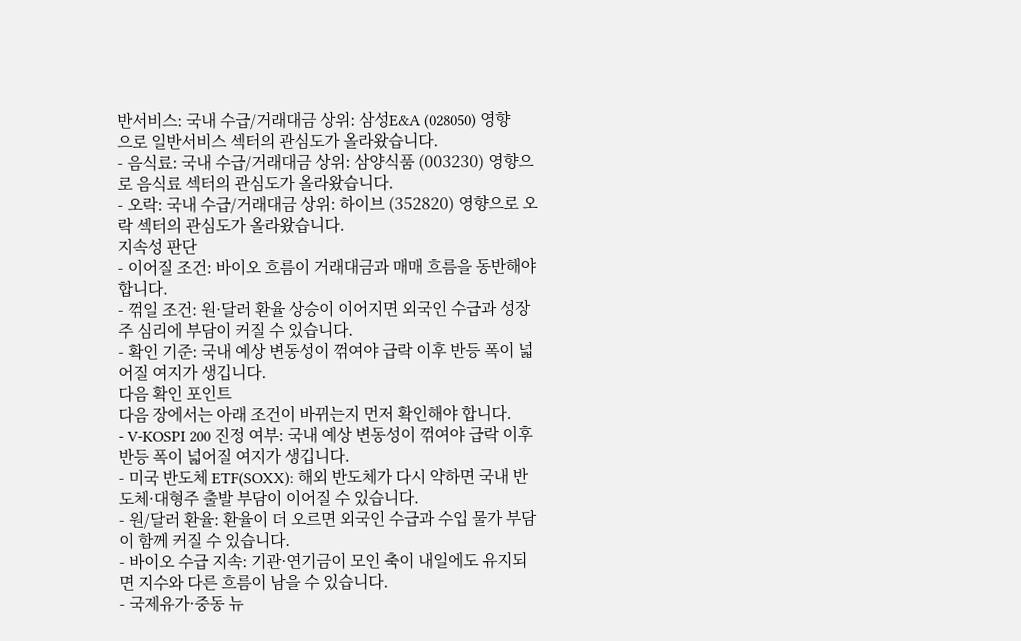반서비스: 국내 수급/거래대금 상위: 삼성E&A (028050) 영향으로 일반서비스 섹터의 관심도가 올라왔습니다.
- 음식료: 국내 수급/거래대금 상위: 삼양식품 (003230) 영향으로 음식료 섹터의 관심도가 올라왔습니다.
- 오락: 국내 수급/거래대금 상위: 하이브 (352820) 영향으로 오락 섹터의 관심도가 올라왔습니다.
지속성 판단
- 이어질 조건: 바이오 흐름이 거래대금과 매매 흐름을 동반해야 합니다.
- 꺾일 조건: 원·달러 환율 상승이 이어지면 외국인 수급과 성장주 심리에 부담이 커질 수 있습니다.
- 확인 기준: 국내 예상 변동성이 꺾여야 급락 이후 반등 폭이 넓어질 여지가 생깁니다.
다음 확인 포인트
다음 장에서는 아래 조건이 바뀌는지 먼저 확인해야 합니다.
- V-KOSPI 200 진정 여부: 국내 예상 변동성이 꺾여야 급락 이후 반등 폭이 넓어질 여지가 생깁니다.
- 미국 반도체 ETF(SOXX): 해외 반도체가 다시 약하면 국내 반도체·대형주 출발 부담이 이어질 수 있습니다.
- 원/달러 환율: 환율이 더 오르면 외국인 수급과 수입 물가 부담이 함께 커질 수 있습니다.
- 바이오 수급 지속: 기관·연기금이 모인 축이 내일에도 유지되면 지수와 다른 흐름이 남을 수 있습니다.
- 국제유가·중동 뉴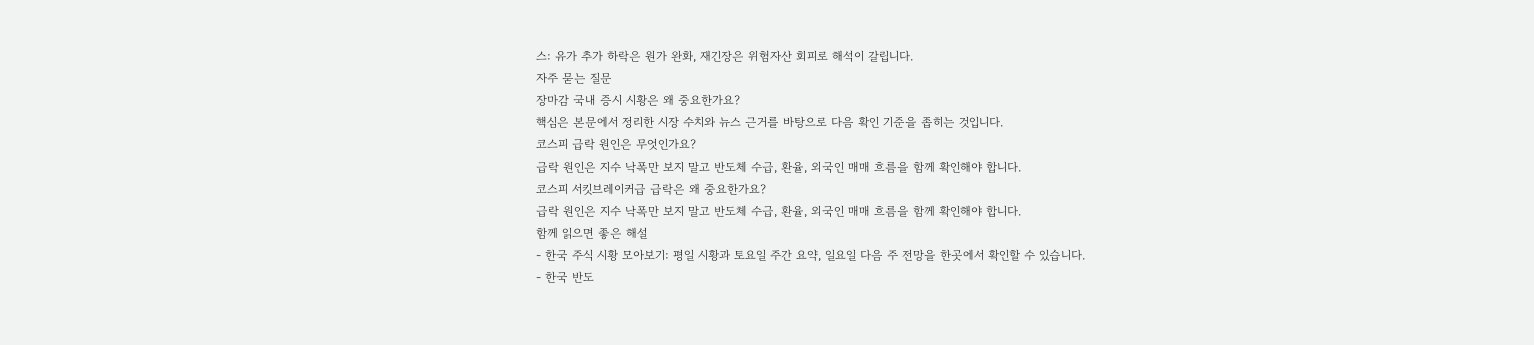스: 유가 추가 하락은 원가 완화, 재긴장은 위험자산 회피로 해석이 갈립니다.
자주 묻는 질문
장마감 국내 증시 시황은 왜 중요한가요?
핵심은 본문에서 정리한 시장 수치와 뉴스 근거를 바탕으로 다음 확인 기준을 좁히는 것입니다.
코스피 급락 원인은 무엇인가요?
급락 원인은 지수 낙폭만 보지 말고 반도체 수급, 환율, 외국인 매매 흐름을 함께 확인해야 합니다.
코스피 서킷브레이커급 급락은 왜 중요한가요?
급락 원인은 지수 낙폭만 보지 말고 반도체 수급, 환율, 외국인 매매 흐름을 함께 확인해야 합니다.
함께 읽으면 좋은 해설
- 한국 주식 시황 모아보기: 평일 시황과 토요일 주간 요약, 일요일 다음 주 전망을 한곳에서 확인할 수 있습니다.
- 한국 반도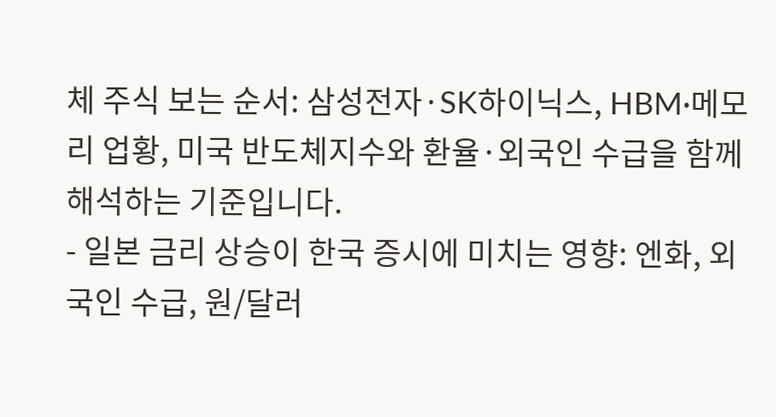체 주식 보는 순서: 삼성전자·SK하이닉스, HBM·메모리 업황, 미국 반도체지수와 환율·외국인 수급을 함께 해석하는 기준입니다.
- 일본 금리 상승이 한국 증시에 미치는 영향: 엔화, 외국인 수급, 원/달러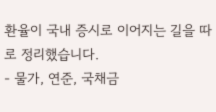환율이 국내 증시로 이어지는 길을 따로 정리했습니다.
- 물가, 연준, 국채금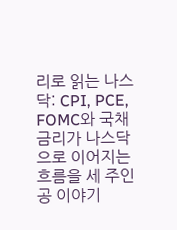리로 읽는 나스닥: CPI, PCE, FOMC와 국채금리가 나스닥으로 이어지는 흐름을 세 주인공 이야기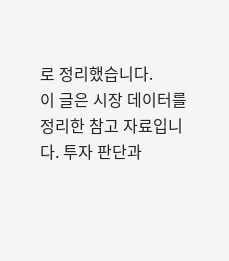로 정리했습니다.
이 글은 시장 데이터를 정리한 참고 자료입니다. 투자 판단과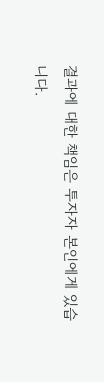결과에 대한 책임은 투자자 본인에게 있습니다.